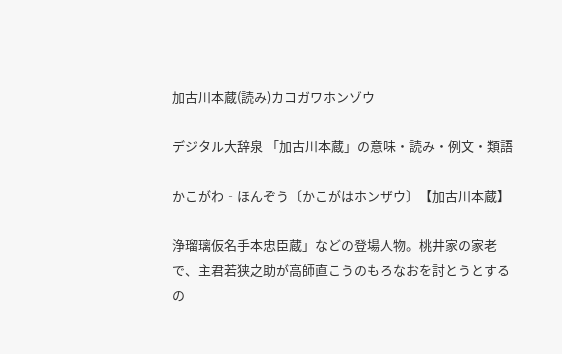加古川本蔵(読み)カコガワホンゾウ

デジタル大辞泉 「加古川本蔵」の意味・読み・例文・類語

かこがわ‐ほんぞう〔かこがはホンザウ〕【加古川本蔵】

浄瑠璃仮名手本忠臣蔵」などの登場人物。桃井家の家老で、主君若狭之助が高師直こうのもろなおを討とうとするの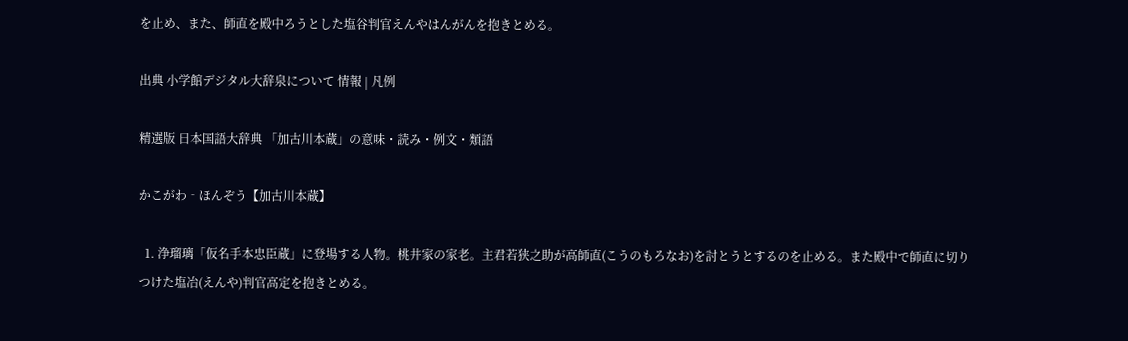を止め、また、師直を殿中ろうとした塩谷判官えんやはんがんを抱きとめる。

出典 小学館デジタル大辞泉について 情報 | 凡例

精選版 日本国語大辞典 「加古川本蔵」の意味・読み・例文・類語

かこがわ‐ほんぞう【加古川本蔵】

  1. 浄瑠璃「仮名手本忠臣蔵」に登場する人物。桃井家の家老。主君若狭之助が高師直(こうのもろなお)を討とうとするのを止める。また殿中で師直に切りつけた塩冶(えんや)判官高定を抱きとめる。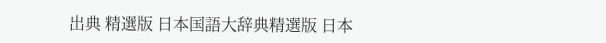出典 精選版 日本国語大辞典精選版 日本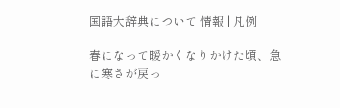国語大辞典について 情報 | 凡例

春になって暖かくなりかけた頃、急に寒さが戻っ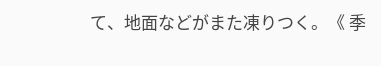て、地面などがまた凍りつく。《 季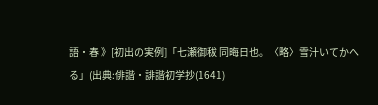語・春 》[初出の実例]「七瀬御秡 同晦日也。〈略〉雪汁いてかへる」(出典:俳諧・誹諧初学抄(1641)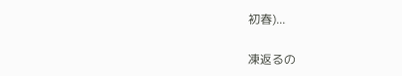初春)...

凍返るの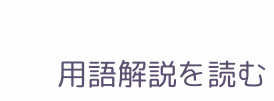用語解説を読む